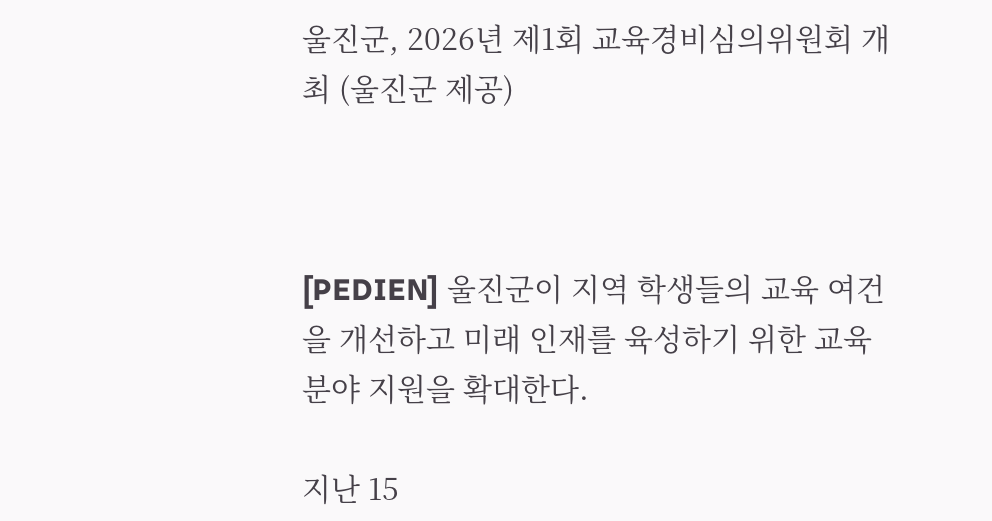울진군, 2026년 제1회 교육경비심의위원회 개최 (울진군 제공)



[PEDIEN] 울진군이 지역 학생들의 교육 여건을 개선하고 미래 인재를 육성하기 위한 교육 분야 지원을 확대한다.

지난 15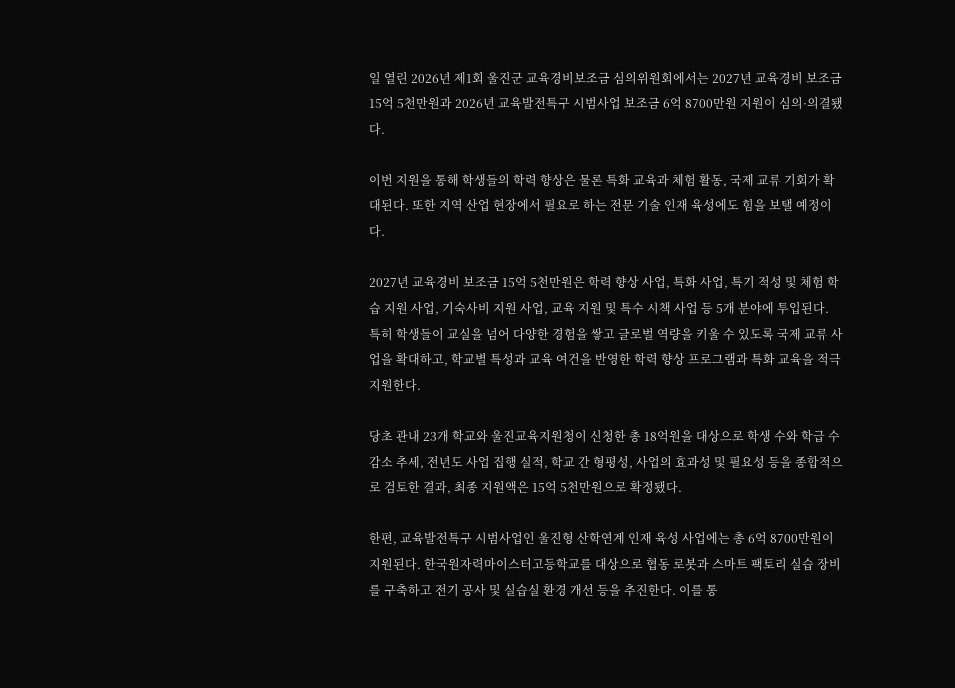일 열린 2026년 제1회 울진군 교육경비보조금 심의위원회에서는 2027년 교육경비 보조금 15억 5천만원과 2026년 교육발전특구 시범사업 보조금 6억 8700만원 지원이 심의·의결됐다.

이번 지원을 통해 학생들의 학력 향상은 물론 특화 교육과 체험 활동, 국제 교류 기회가 확대된다. 또한 지역 산업 현장에서 필요로 하는 전문 기술 인재 육성에도 힘을 보탤 예정이다.

2027년 교육경비 보조금 15억 5천만원은 학력 향상 사업, 특화 사업, 특기 적성 및 체험 학습 지원 사업, 기숙사비 지원 사업, 교육 지원 및 특수 시책 사업 등 5개 분야에 투입된다. 특히 학생들이 교실을 넘어 다양한 경험을 쌓고 글로벌 역량을 키울 수 있도록 국제 교류 사업을 확대하고, 학교별 특성과 교육 여건을 반영한 학력 향상 프로그램과 특화 교육을 적극 지원한다.

당초 관내 23개 학교와 울진교육지원청이 신청한 총 18억원을 대상으로 학생 수와 학급 수 감소 추세, 전년도 사업 집행 실적, 학교 간 형평성, 사업의 효과성 및 필요성 등을 종합적으로 검토한 결과, 최종 지원액은 15억 5천만원으로 확정됐다.

한편, 교육발전특구 시범사업인 울진형 산학연계 인재 육성 사업에는 총 6억 8700만원이 지원된다. 한국원자력마이스터고등학교를 대상으로 협동 로봇과 스마트 팩토리 실습 장비를 구축하고 전기 공사 및 실습실 환경 개선 등을 추진한다. 이를 통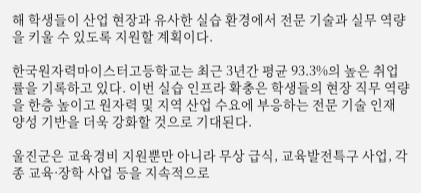해 학생들이 산업 현장과 유사한 실습 환경에서 전문 기술과 실무 역량을 키울 수 있도록 지원할 계획이다.

한국원자력마이스터고등학교는 최근 3년간 평균 93.3%의 높은 취업률을 기록하고 있다. 이번 실습 인프라 확충은 학생들의 현장 직무 역량을 한층 높이고 원자력 및 지역 산업 수요에 부응하는 전문 기술 인재 양성 기반을 더욱 강화할 것으로 기대된다.

울진군은 교육경비 지원뿐만 아니라 무상 급식, 교육발전특구 사업, 각종 교육·장학 사업 등을 지속적으로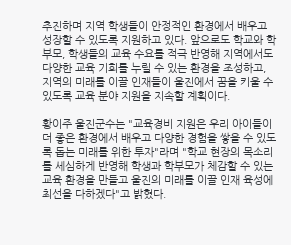추진하며 지역 학생들이 안정적인 환경에서 배우고 성장할 수 있도록 지원하고 있다. 앞으로도 학교와 학부모, 학생들의 교육 수요를 적극 반영해 지역에서도 다양한 교육 기회를 누릴 수 있는 환경을 조성하고, 지역의 미래를 이끌 인재들이 울진에서 꿈을 키울 수 있도록 교육 분야 지원을 지속할 계획이다.

황이주 울진군수는 "교육경비 지원은 우리 아이들이 더 좋은 환경에서 배우고 다양한 경험을 쌓을 수 있도록 돕는 미래를 위한 투자"라며 "학교 현장의 목소리를 세심하게 반영해 학생과 학부모가 체감할 수 있는 교육 환경을 만들고 울진의 미래를 이끌 인재 육성에 최선을 다하겠다"고 밝혔다.